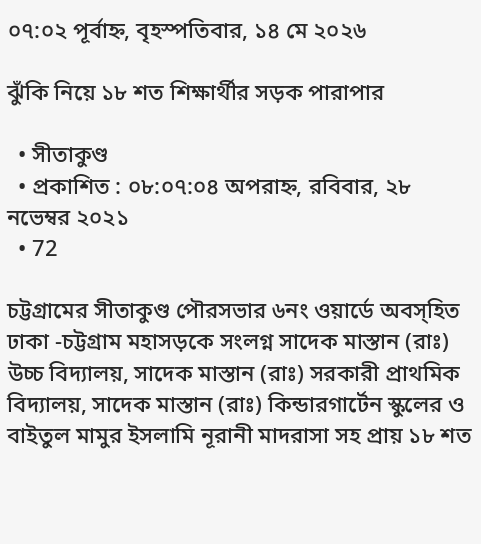০৭:০২ পূর্বাহ্ন, বৃহস্পতিবার, ১৪ মে ২০২৬

ঝুঁকি নিয়ে ১৮ শত শিক্ষার্থীর সড়ক পারাপার

  • সীতাকুণ্ড
  • প্রকাশিত : ০৮:০৭:০৪ অপরাহ্ন, রবিবার, ২৮ নভেম্বর ২০২১
  • 72

চট্টগ্রামের সীতাকুণ্ড পৌরসভার ৬নং ওয়ার্ডে অবস্হিত ঢাকা -চট্টগ্রাম মহাসড়কে সংলগ্ন সাদেক মাস্তান (রাঃ) উচ্চ বিদ্যালয়, সাদেক মাস্তান (রাঃ) সরকারী প্রাথমিক বিদ্যালয়, সাদেক মাস্তান (রাঃ) কিন্ডারগার্টেন স্কুলের ও বাইতুল মামুর ইসলামি নূরানী মাদরাসা সহ প্রায় ১৮ শত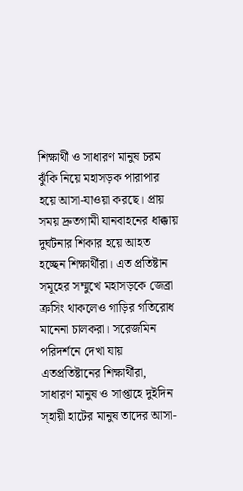শিক্ষার্থী ও সাধারণ মানুষ চরম ঝুঁকি নিয়ে মহাসড়ক পারাপার হয়ে আসা-যাওয়া করছে। প্রায় সময় দ্রুতগামী যানবাহনের ধাক্কায় দুর্ঘটনার শিকার হয়ে আহত হচ্ছেন শিক্ষার্থীরা। এত প্রতিষ্টান সমূহের সম্মুখে মহাসড়কে জেব্রা ক্রসিং থাকলেও গাড়ির গতিরোধ মানেনা চালকরা। সরেজমিন পরিদর্শনে দেখা যায় এতপ্রতিষ্টানের শিক্ষার্থীরা, সাধারণ মানুষ ও সাপ্তাহে দুইদিন স্হায়ী হাটের মানুষ তাদের আসা-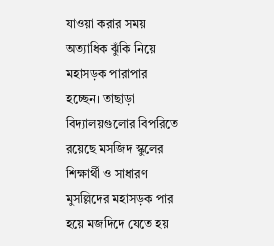যাওয়া করার সময় অত্যাধিক ঝুঁকি নিয়ে মহাসড়ক পারাপার হচ্ছেন। তাছাড়া বিদ্যালয়গুলোর বিপরিতে রয়েছে মসজিদ স্কুলের শিক্ষার্থী ও সাধারণ মুসল্লিদের মহাসড়ক পার হয়ে মজদিদে যেতে হয়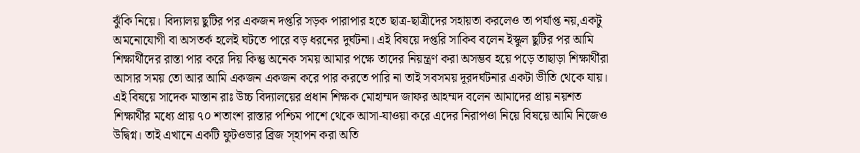ঝুঁকি নিয়ে। বিদ্যালয় ছুটির পর একজন দপ্তরি সড়ক পারাপার হতে ছাত্র-ছাত্রীদের সহায়তা করলেও তা পর্যাপ্ত নয়,একটু অমনোযোগী বা অসতর্ক হলেই ঘটতে পারে বড় ধরনের দুর্ঘটনা। এই বিষয়ে দপ্তরি সাকিব বলেন ইস্কুল ছুটির পর আমি শিক্ষার্থীদের রাস্তা পার করে দিয় কিন্তু অনেক সময় আমার পক্ষে তাদের নিয়ন্ত্রণ করা অসম্ভব হয়ে পড়ে তাছাড়া শিক্ষার্থীরা আসার সময় তো আর আমি একজন একজন করে পার করতে পারি না তাই সবসময় দূরদর্ঘটনার একটা ভীতি থেকে যায়। এই বিষয়ে সাদেক মাস্তান রাঃ উচ্চ বিদ্যালয়ের প্রধান শিক্ষক মোহাম্মদ জাফর আহম্মদ বলেন আমাদের প্রায় নয়শত শিক্ষার্থীর মধ্যে প্রায় ৭০ শতাংশ রাস্তার পশ্চিম পাশে থেকে আসা-যাওয়া করে এদের নিরাপওা নিয়ে বিষয়ে আমি নিজেও উদ্বিগ্ন। তাই এখানে একটি ফুটওভার ব্রিজ স্হাপন করা অতি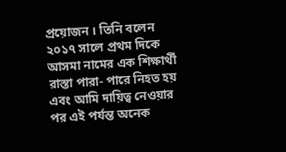প্রয়োজন । তিনি বলেন ২০১৭ সালে প্রথম দিকে আসমা নামের এক শিক্ষার্থী রাস্তা পারা- পারে নিহত হয় এবং আমি দায়িত্ব নেওয়ার পর এই পর্যন্ত অনেক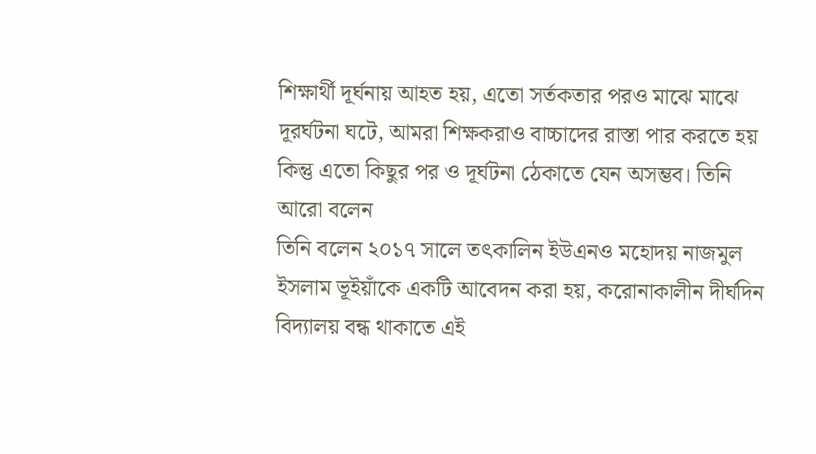শিক্ষার্থী দূর্ঘনায় আহত হয়, এতো সর্তকতার পরও মাঝে মাঝে দূরর্ঘটনা ঘটে, আমরা শিক্ষকরাও বাচ্চাদের রাস্তা পার করতে হয় কিন্তু এতো কিছুর পর ও দূর্ঘটনা ঠেকাতে যেন অসম্ভব। তিনি আরো বলেন
তিনি বলেন ২০১৭ সালে তৎকালিন ইউএনও মহোদয় নাজমুল ইসলাম ভূইয়াঁকে একটি আবেদন করা হয়, করোনাকালীন দীর্ঘদিন বিদ্যালয় বন্ধ থাকাতে এই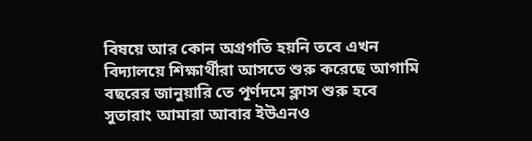বিষয়ে আর কোন অগ্রগতি হয়নি তবে এখন বিদ্যালয়ে শিক্ষার্থীরা আসতে শুরু করেছে আগামি বছরের জানুয়ারি তে পূর্ণদমে ক্লাস শুরু হবে সুতারাং আমারা আবার ইউএনও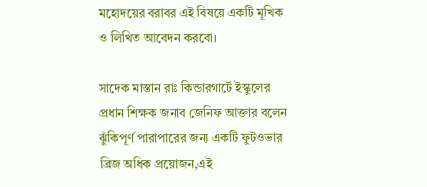মহোদয়ের বরাবর এই বিষয়ে একটি মূখিক ও লিখিত আবেদন করবো।

সাদেক মাস্তান রাঃ কিন্ডারগার্টে ইস্কুলের প্রধান শিক্ষক জনাব জেনিফ আক্তার বলেন ঝুঁকিপূর্ণ পারাপারের জন্য একটি ফুটওভার ব্রিজ অধিক প্রয়োজন,এই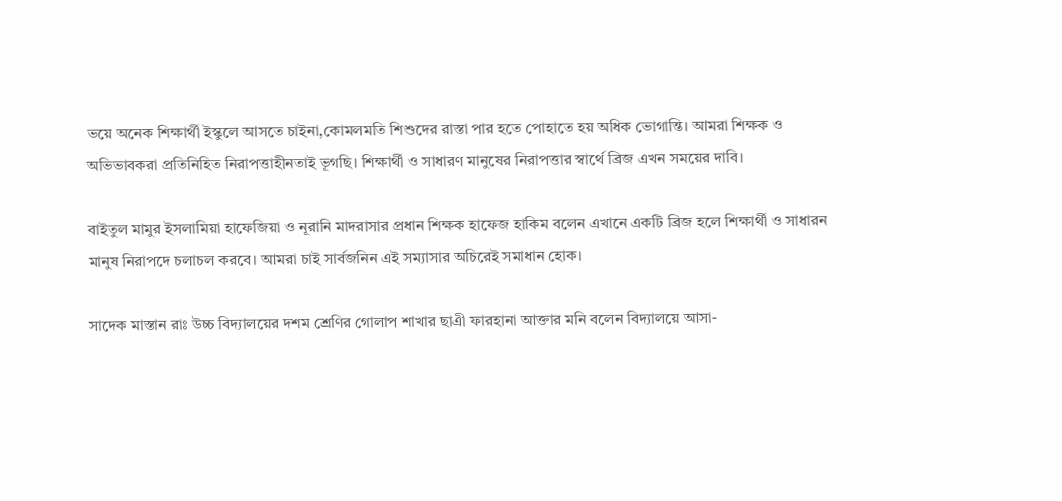ভয়ে অনেক শিক্ষার্থী ইস্কুলে আসতে চাইনা,কোমলমতি শিশুদের রাস্তা পার হতে পোহাতে হয় অধিক ভোগান্তি। আমরা শিক্ষক ও অভিভাবকরা প্রতিনিহিত নিরাপত্তাহীনতাই ভূগছি। শিক্ষার্থী ও সাধারণ মানুষের নিরাপত্তার স্বার্থে ব্রিজ এখন সময়ের দাবি।

বাইতুল মামুর ইসলামিয়া হাফেজিয়া ও নূরানি মাদরাসার প্রধান শিক্ষক হাফেজ হাকিম বলেন এখানে একটি ব্রিজ হলে শিক্ষার্থী ও সাধারন মানুষ নিরাপদে চলাচল করবে। আমরা চাই সার্বজনিন এই সম্যাসার অচিরেই সমাধান হোক।

সাদেক মাস্তান রাঃ উচ্চ বিদ্যালয়ের দশম শ্রেণির গোলাপ শাখার ছাএী ফারহানা আক্তার মনি বলেন বিদ্যালয়ে আসা-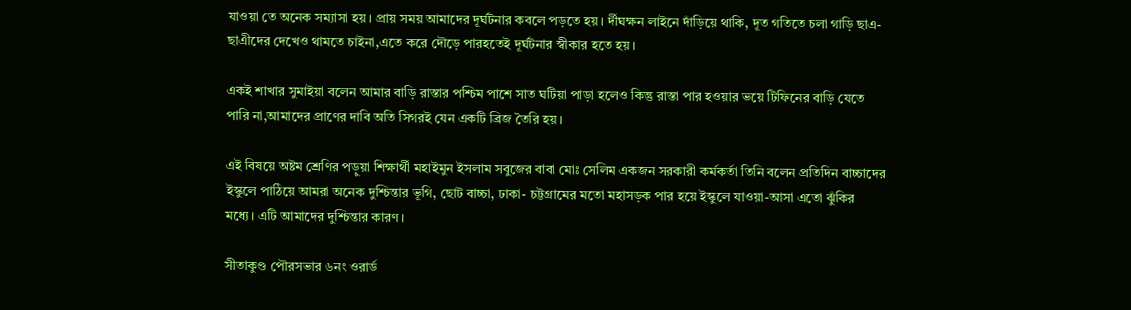যাওয়া তে অনেক সম্যাসা হয়। প্রায় সময় আমাদের দূর্ঘটনার কবলে পড়তে হয়। র্দীঘক্ষন লাইনে দাঁড়িয়ে থাকি, দূত গতিতে চলা গাড়ি ছাএ-ছাএীদের দেখেও থামতে চাইনা,এতে করে দৌড়ে পারহতেই দূর্ঘটনার স্বীকার হতে হয়।

একই শাখার সুমাইয়া বলেন আমার বাড়ি রাস্তার পশ্চিম পাশে সাত ঘটিয়া পাড়া হলেও কিন্তু রাস্তা পার হওয়ার ভয়ে টিফিনের বাড়ি যেতে পারি না,আমাদের প্রাণের দাবি অতি সিগরই যেন একটি ব্রিজ তৈরি হয়।

এই বিষয়ে অষ্টম শ্রেণির পড়ুয়া শিক্ষার্থী মহাইমুন ইসলাম সবুজের বাবা মোঃ সেলিম একজন সরকারী কর্মকর্তা তিনি বলেন প্রতিদিন বাচ্চাদের ইস্কুলে পাঠিয়ে আমরা অনেক দুশ্চিন্তার ভূগি, ছোট বাচ্চা, ঢাকা- চট্টগ্রামের মতো মহাসড়ক পার হয়ে ইস্কুলে যাওয়া-আসা এতো ঝুঁকির মধ্যে। এটি আমাদের দুশ্চিন্তার কারণ।

সীতাকুণ্ড পৌরসভার ৬নং ওরার্ড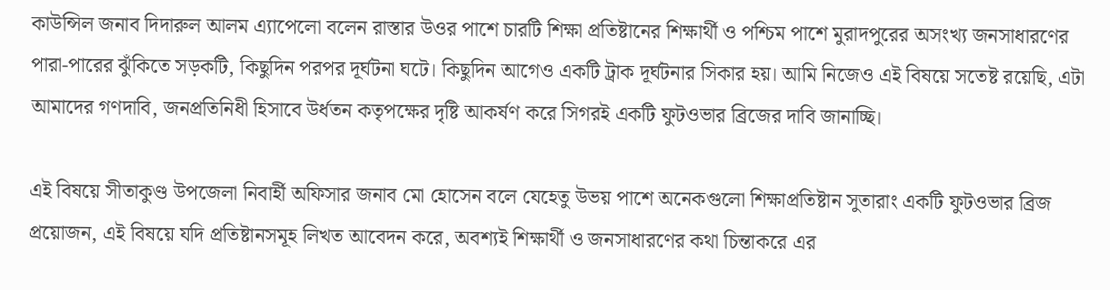কাউন্সিল জনাব দিদারুল আলম এ্যাপেলো বলেন রাস্তার উওর পাশে চারটি শিক্ষা প্রতিষ্টানের শিক্ষার্থী ও পশ্চিম পাশে মুরাদপুরের অসংখ্য জনসাধারণের পারা-পারের ঝুঁকিতে সড়কটি, কিছুদিন পরপর দূর্ঘটনা ঘটে। কিছুদিন আগেও একটি ট্রাক দূর্ঘটনার সিকার হয়। আমি নিজেও এই বিষয়ে সতেষ্ট রয়েছি, এটা আমাদের গণদাবি, জনপ্রতিনিধী হিসাবে উর্ধতন কতৃপক্ষের দৃষ্টি আকর্ষণ করে সিগরই একটি ফুটওভার ব্রিজের দাবি জানাচ্ছি।

এই বিষয়ে সীতাকুণ্ড উপজেলা নিবার্হী অফিসার জনাব মো হোসেন বলে যেহেতু উভয় পাশে অনেকগুলো শিক্ষাপ্রতিষ্টান সুতারাং একটি ফুটওভার ব্রিজ প্রয়োজন, এই বিষয়ে যদি প্রতিষ্টানসমূহ লিখত আবেদন করে, অবশ্যই শিক্ষার্থী ও জনসাধারণের কথা চিন্তাকরে এর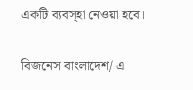একটি ব্যবস্হা নেওয়া হবে।

বিজনেস বাংলাদেশ/ এ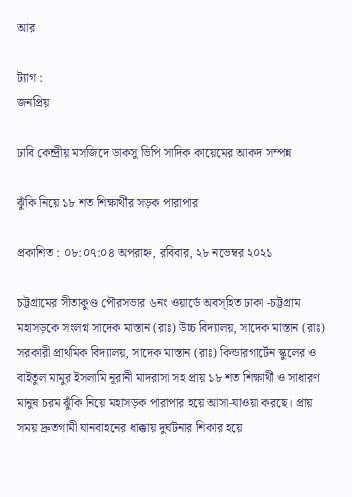আর

ট্যাগ :
জনপ্রিয়

ঢাবি কেন্দ্রীয় মসজিদে ডাকসু ভিপি সাদিক কায়েমের আকদ সম্পন্ন

ঝুঁকি নিয়ে ১৮ শত শিক্ষার্থীর সড়ক পারাপার

প্রকাশিত : ০৮:০৭:০৪ অপরাহ্ন, রবিবার, ২৮ নভেম্বর ২০২১

চট্টগ্রামের সীতাকুণ্ড পৌরসভার ৬নং ওয়ার্ডে অবস্হিত ঢাকা -চট্টগ্রাম মহাসড়কে সংলগ্ন সাদেক মাস্তান (রাঃ) উচ্চ বিদ্যালয়, সাদেক মাস্তান (রাঃ) সরকারী প্রাথমিক বিদ্যালয়, সাদেক মাস্তান (রাঃ) কিন্ডারগার্টেন স্কুলের ও বাইতুল মামুর ইসলামি নূরানী মাদরাসা সহ প্রায় ১৮ শত শিক্ষার্থী ও সাধারণ মানুষ চরম ঝুঁকি নিয়ে মহাসড়ক পারাপার হয়ে আসা-যাওয়া করছে। প্রায় সময় দ্রুতগামী যানবাহনের ধাক্কায় দুর্ঘটনার শিকার হয়ে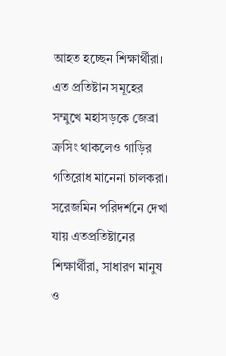আহত হচ্ছেন শিক্ষার্থীরা। এত প্রতিষ্টান সমূহের সম্মুখে মহাসড়কে জেব্রা ক্রসিং থাকলেও গাড়ির গতিরোধ মানেনা চালকরা। সরেজমিন পরিদর্শনে দেখা যায় এতপ্রতিষ্টানের শিক্ষার্থীরা, সাধারণ মানুষ ও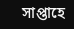সাপ্তাহে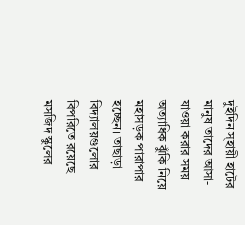দুইদিন স্হায়ী হাটের মানুষ তাদের আসা-যাওয়া করার সময় অত্যাধিক ঝুঁকি নিয়ে মহাসড়ক পারাপার হচ্ছেন। তাছাড়া বিদ্যালয়গুলোর বিপরিতে রয়েছে মসজিদ স্কুলের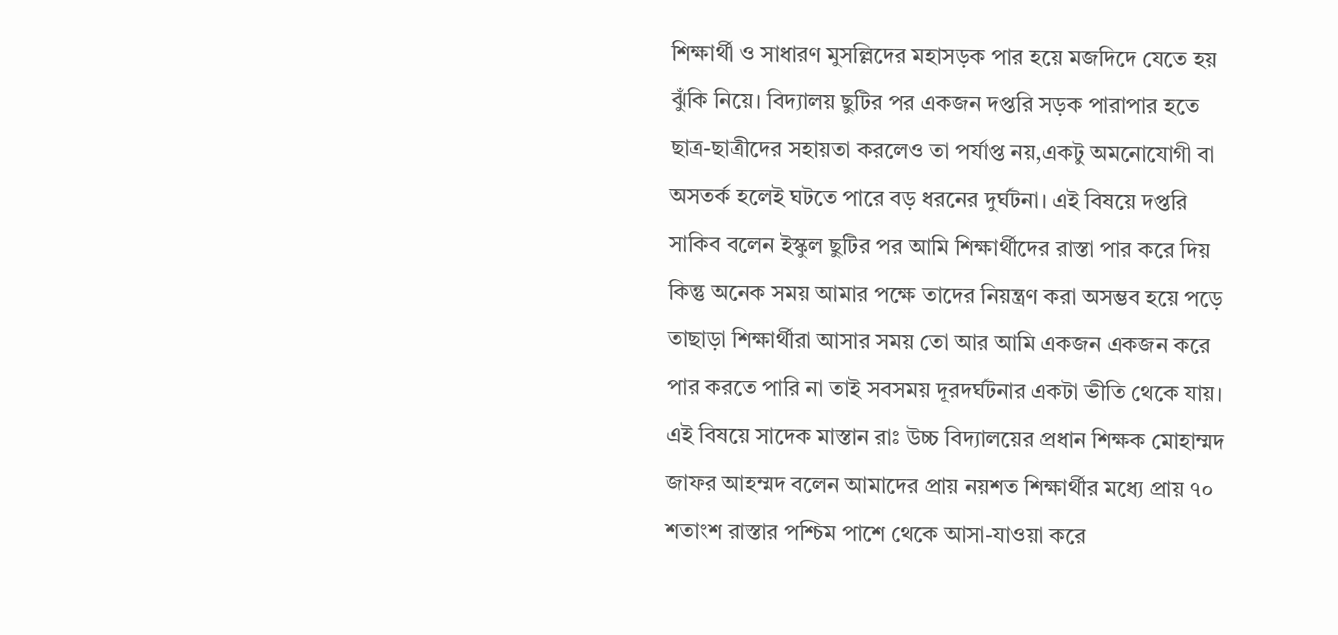শিক্ষার্থী ও সাধারণ মুসল্লিদের মহাসড়ক পার হয়ে মজদিদে যেতে হয় ঝুঁকি নিয়ে। বিদ্যালয় ছুটির পর একজন দপ্তরি সড়ক পারাপার হতে ছাত্র-ছাত্রীদের সহায়তা করলেও তা পর্যাপ্ত নয়,একটু অমনোযোগী বা অসতর্ক হলেই ঘটতে পারে বড় ধরনের দুর্ঘটনা। এই বিষয়ে দপ্তরি সাকিব বলেন ইস্কুল ছুটির পর আমি শিক্ষার্থীদের রাস্তা পার করে দিয় কিন্তু অনেক সময় আমার পক্ষে তাদের নিয়ন্ত্রণ করা অসম্ভব হয়ে পড়ে তাছাড়া শিক্ষার্থীরা আসার সময় তো আর আমি একজন একজন করে পার করতে পারি না তাই সবসময় দূরদর্ঘটনার একটা ভীতি থেকে যায়। এই বিষয়ে সাদেক মাস্তান রাঃ উচ্চ বিদ্যালয়ের প্রধান শিক্ষক মোহাম্মদ জাফর আহম্মদ বলেন আমাদের প্রায় নয়শত শিক্ষার্থীর মধ্যে প্রায় ৭০ শতাংশ রাস্তার পশ্চিম পাশে থেকে আসা-যাওয়া করে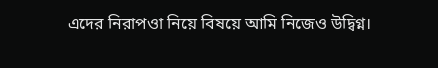এদের নিরাপওা নিয়ে বিষয়ে আমি নিজেও উদ্বিগ্ন।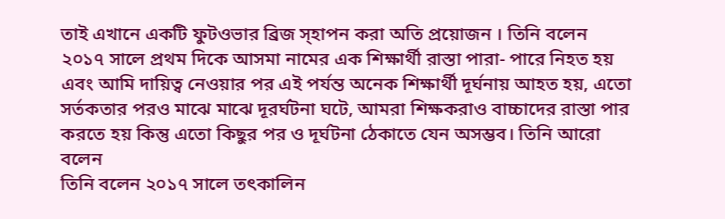তাই এখানে একটি ফুটওভার ব্রিজ স্হাপন করা অতি প্রয়োজন । তিনি বলেন ২০১৭ সালে প্রথম দিকে আসমা নামের এক শিক্ষার্থী রাস্তা পারা- পারে নিহত হয় এবং আমি দায়িত্ব নেওয়ার পর এই পর্যন্ত অনেক শিক্ষার্থী দূর্ঘনায় আহত হয়, এতো সর্তকতার পরও মাঝে মাঝে দূরর্ঘটনা ঘটে, আমরা শিক্ষকরাও বাচ্চাদের রাস্তা পার করতে হয় কিন্তু এতো কিছুর পর ও দূর্ঘটনা ঠেকাতে যেন অসম্ভব। তিনি আরো বলেন
তিনি বলেন ২০১৭ সালে তৎকালিন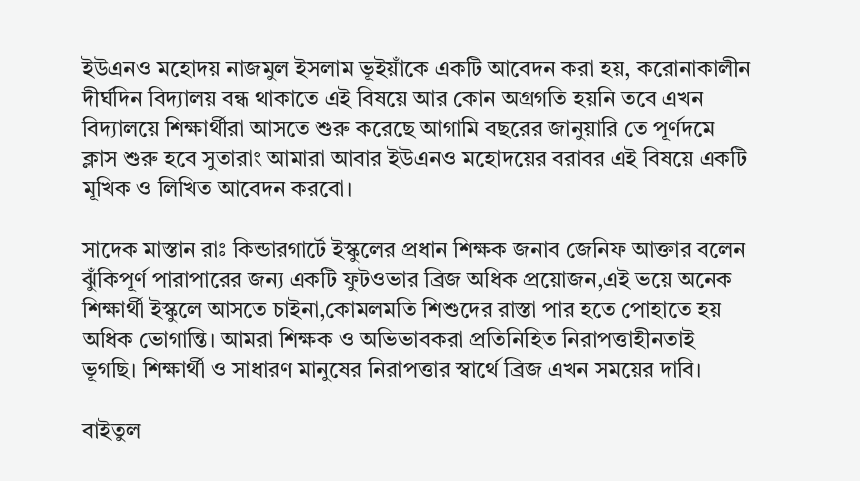ইউএনও মহোদয় নাজমুল ইসলাম ভূইয়াঁকে একটি আবেদন করা হয়, করোনাকালীন দীর্ঘদিন বিদ্যালয় বন্ধ থাকাতে এই বিষয়ে আর কোন অগ্রগতি হয়নি তবে এখন বিদ্যালয়ে শিক্ষার্থীরা আসতে শুরু করেছে আগামি বছরের জানুয়ারি তে পূর্ণদমে ক্লাস শুরু হবে সুতারাং আমারা আবার ইউএনও মহোদয়ের বরাবর এই বিষয়ে একটি মূখিক ও লিখিত আবেদন করবো।

সাদেক মাস্তান রাঃ কিন্ডারগার্টে ইস্কুলের প্রধান শিক্ষক জনাব জেনিফ আক্তার বলেন ঝুঁকিপূর্ণ পারাপারের জন্য একটি ফুটওভার ব্রিজ অধিক প্রয়োজন,এই ভয়ে অনেক শিক্ষার্থী ইস্কুলে আসতে চাইনা,কোমলমতি শিশুদের রাস্তা পার হতে পোহাতে হয় অধিক ভোগান্তি। আমরা শিক্ষক ও অভিভাবকরা প্রতিনিহিত নিরাপত্তাহীনতাই ভূগছি। শিক্ষার্থী ও সাধারণ মানুষের নিরাপত্তার স্বার্থে ব্রিজ এখন সময়ের দাবি।

বাইতুল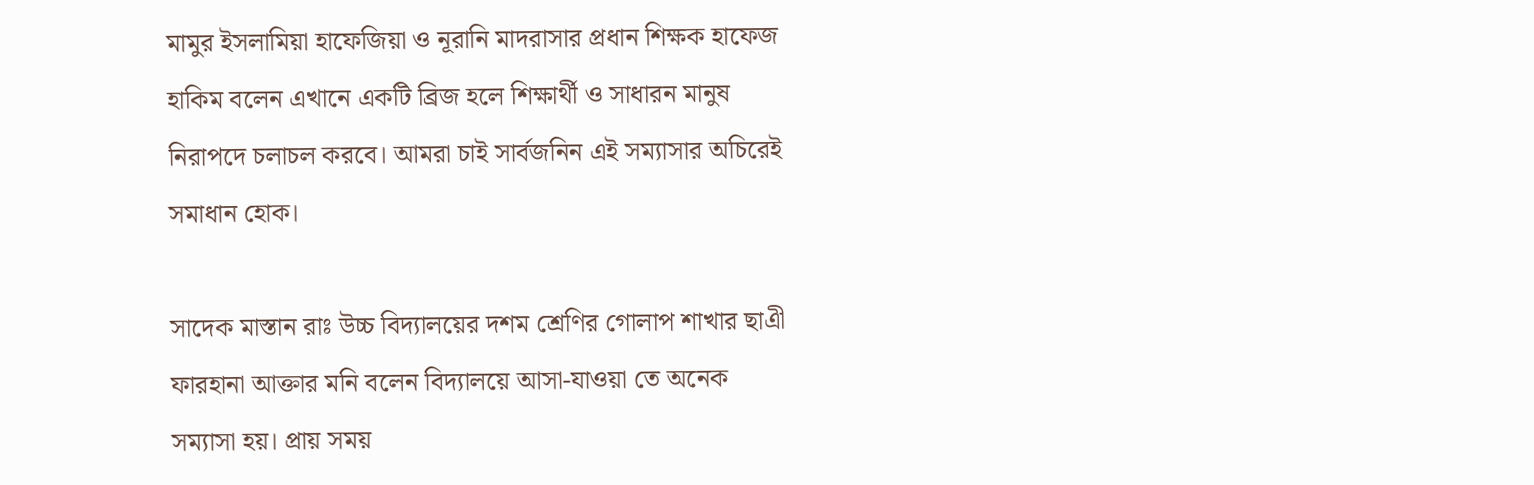মামুর ইসলামিয়া হাফেজিয়া ও নূরানি মাদরাসার প্রধান শিক্ষক হাফেজ হাকিম বলেন এখানে একটি ব্রিজ হলে শিক্ষার্থী ও সাধারন মানুষ নিরাপদে চলাচল করবে। আমরা চাই সার্বজনিন এই সম্যাসার অচিরেই সমাধান হোক।

সাদেক মাস্তান রাঃ উচ্চ বিদ্যালয়ের দশম শ্রেণির গোলাপ শাখার ছাএী ফারহানা আক্তার মনি বলেন বিদ্যালয়ে আসা-যাওয়া তে অনেক সম্যাসা হয়। প্রায় সময়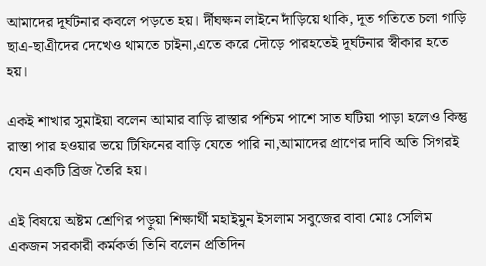আমাদের দূর্ঘটনার কবলে পড়তে হয়। র্দীঘক্ষন লাইনে দাঁড়িয়ে থাকি, দূত গতিতে চলা গাড়ি ছাএ-ছাএীদের দেখেও থামতে চাইনা,এতে করে দৌড়ে পারহতেই দূর্ঘটনার স্বীকার হতে হয়।

একই শাখার সুমাইয়া বলেন আমার বাড়ি রাস্তার পশ্চিম পাশে সাত ঘটিয়া পাড়া হলেও কিন্তু রাস্তা পার হওয়ার ভয়ে টিফিনের বাড়ি যেতে পারি না,আমাদের প্রাণের দাবি অতি সিগরই যেন একটি ব্রিজ তৈরি হয়।

এই বিষয়ে অষ্টম শ্রেণির পড়ুয়া শিক্ষার্থী মহাইমুন ইসলাম সবুজের বাবা মোঃ সেলিম একজন সরকারী কর্মকর্তা তিনি বলেন প্রতিদিন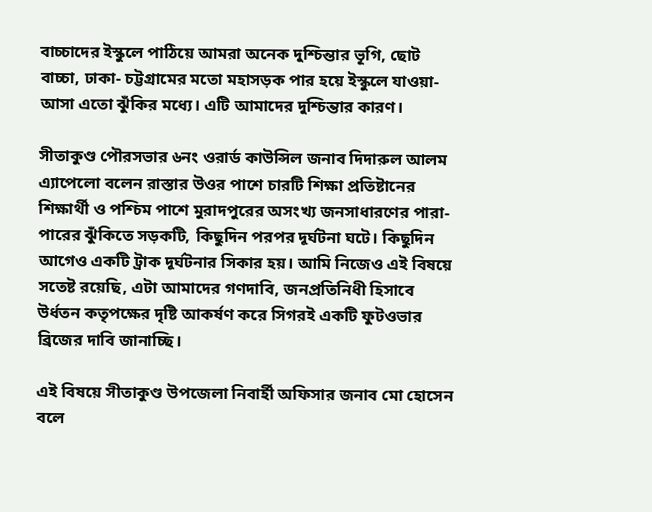বাচ্চাদের ইস্কুলে পাঠিয়ে আমরা অনেক দুশ্চিন্তার ভূগি, ছোট বাচ্চা, ঢাকা- চট্টগ্রামের মতো মহাসড়ক পার হয়ে ইস্কুলে যাওয়া-আসা এতো ঝুঁকির মধ্যে। এটি আমাদের দুশ্চিন্তার কারণ।

সীতাকুণ্ড পৌরসভার ৬নং ওরার্ড কাউন্সিল জনাব দিদারুল আলম এ্যাপেলো বলেন রাস্তার উওর পাশে চারটি শিক্ষা প্রতিষ্টানের শিক্ষার্থী ও পশ্চিম পাশে মুরাদপুরের অসংখ্য জনসাধারণের পারা-পারের ঝুঁকিতে সড়কটি, কিছুদিন পরপর দূর্ঘটনা ঘটে। কিছুদিন আগেও একটি ট্রাক দূর্ঘটনার সিকার হয়। আমি নিজেও এই বিষয়ে সতেষ্ট রয়েছি, এটা আমাদের গণদাবি, জনপ্রতিনিধী হিসাবে উর্ধতন কতৃপক্ষের দৃষ্টি আকর্ষণ করে সিগরই একটি ফুটওভার ব্রিজের দাবি জানাচ্ছি।

এই বিষয়ে সীতাকুণ্ড উপজেলা নিবার্হী অফিসার জনাব মো হোসেন বলে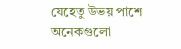যেহেতু উভয় পাশে অনেকগুলো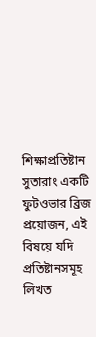শিক্ষাপ্রতিষ্টান সুতারাং একটি ফুটওভার ব্রিজ প্রয়োজন, এই বিষয়ে যদি প্রতিষ্টানসমূহ লিখত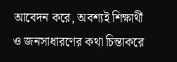আবেদন করে, অবশ্যই শিক্ষার্থী ও জনসাধারণের কথা চিন্তাকরে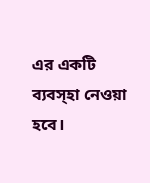এর একটি ব্যবস্হা নেওয়া হবে।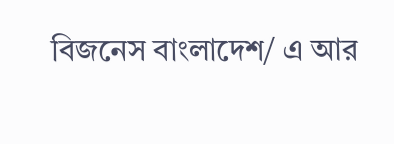বিজনেস বাংলাদেশ/ এ আর